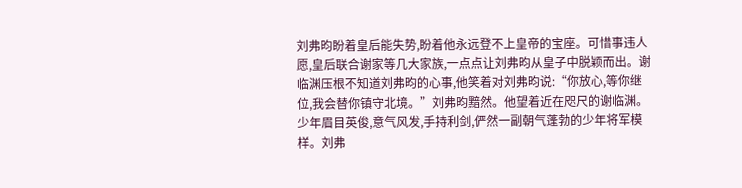刘弗昀盼着皇后能失势,盼着他永远登不上皇帝的宝座。可惜事违人愿,皇后联合谢家等几大家族,一点点让刘弗昀从皇子中脱颖而出。谢临渊压根不知道刘弗昀的心事,他笑着对刘弗昀说:“你放心,等你继位,我会替你镇守北境。”刘弗昀黯然。他望着近在咫尺的谢临渊。少年眉目英俊,意气风发,手持利剑,俨然一副朝气蓬勃的少年将军模样。刘弗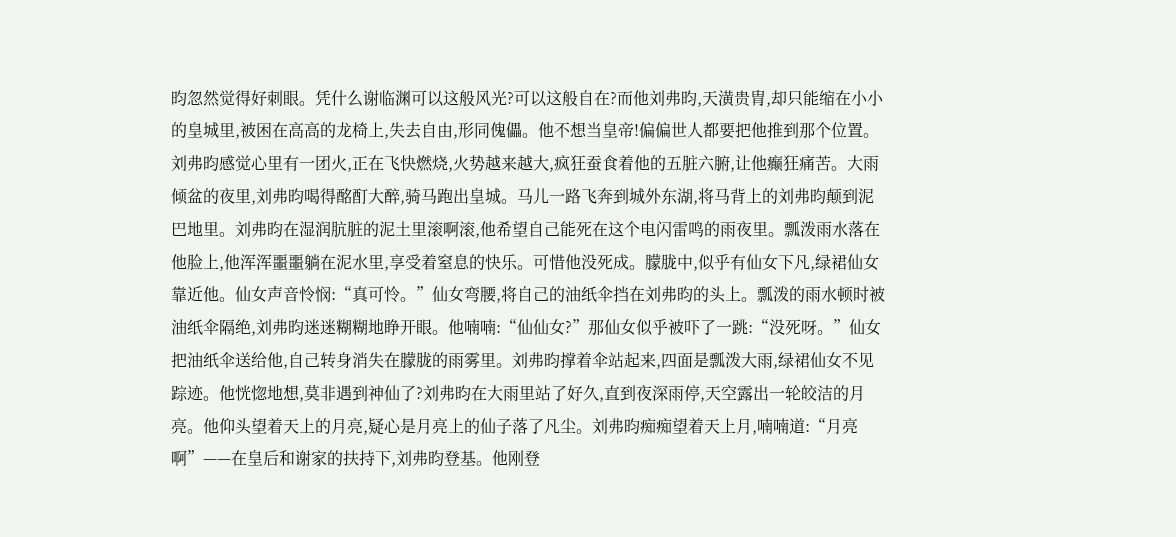昀忽然觉得好刺眼。凭什么谢临渊可以这般风光?可以这般自在?而他刘弗昀,天潢贵胄,却只能缩在小小的皇城里,被困在高高的龙椅上,失去自由,形同傀儡。他不想当皇帝!偏偏世人都要把他推到那个位置。刘弗昀感觉心里有一团火,正在飞快燃烧,火势越来越大,疯狂蚕食着他的五脏六腑,让他癫狂痛苦。大雨倾盆的夜里,刘弗昀喝得酩酊大醉,骑马跑出皇城。马儿一路飞奔到城外东湖,将马背上的刘弗昀颠到泥巴地里。刘弗昀在湿润肮脏的泥土里滚啊滚,他希望自己能死在这个电闪雷鸣的雨夜里。瓢泼雨水落在他脸上,他浑浑噩噩躺在泥水里,享受着窒息的快乐。可惜他没死成。朦胧中,似乎有仙女下凡,绿裙仙女靠近他。仙女声音怜悯:“真可怜。”仙女弯腰,将自己的油纸伞挡在刘弗昀的头上。瓢泼的雨水顿时被油纸伞隔绝,刘弗昀迷迷糊糊地睁开眼。他喃喃:“仙仙女?”那仙女似乎被吓了一跳:“没死呀。”仙女把油纸伞送给他,自己转身消失在朦胧的雨雾里。刘弗昀撑着伞站起来,四面是瓢泼大雨,绿裙仙女不见踪迹。他恍惚地想,莫非遇到神仙了?刘弗昀在大雨里站了好久,直到夜深雨停,天空露出一轮皎洁的月亮。他仰头望着天上的月亮,疑心是月亮上的仙子落了凡尘。刘弗昀痴痴望着天上月,喃喃道:“月亮啊”——在皇后和谢家的扶持下,刘弗昀登基。他刚登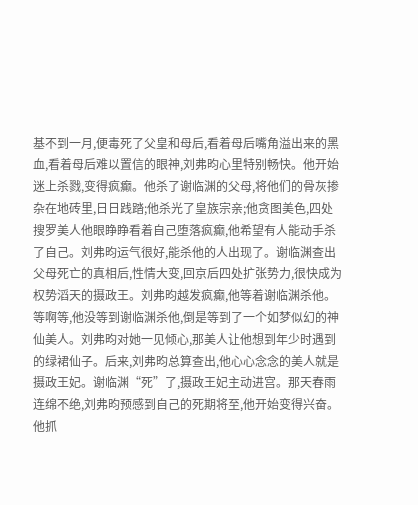基不到一月,便毒死了父皇和母后,看着母后嘴角溢出来的黑血,看着母后难以置信的眼神,刘弗昀心里特别畅快。他开始迷上杀戮,变得疯癫。他杀了谢临渊的父母,将他们的骨灰掺杂在地砖里,日日践踏;他杀光了皇族宗亲;他贪图美色,四处搜罗美人他眼睁睁看着自己堕落疯癫,他希望有人能动手杀了自己。刘弗昀运气很好,能杀他的人出现了。谢临渊查出父母死亡的真相后,性情大变,回京后四处扩张势力,很快成为权势滔天的摄政王。刘弗昀越发疯癫,他等着谢临渊杀他。等啊等,他没等到谢临渊杀他,倒是等到了一个如梦似幻的神仙美人。刘弗昀对她一见倾心,那美人让他想到年少时遇到的绿裙仙子。后来,刘弗昀总算查出,他心心念念的美人就是摄政王妃。谢临渊“死”了,摄政王妃主动进宫。那天春雨连绵不绝,刘弗昀预感到自己的死期将至,他开始变得兴奋。他抓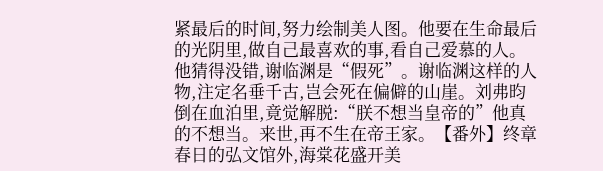紧最后的时间,努力绘制美人图。他要在生命最后的光阴里,做自己最喜欢的事,看自己爱慕的人。他猜得没错,谢临渊是“假死”。谢临渊这样的人物,注定名垂千古,岂会死在偏僻的山崖。刘弗昀倒在血泊里,竟觉解脱:“朕不想当皇帝的”他真的不想当。来世,再不生在帝王家。【番外】终章春日的弘文馆外,海棠花盛开美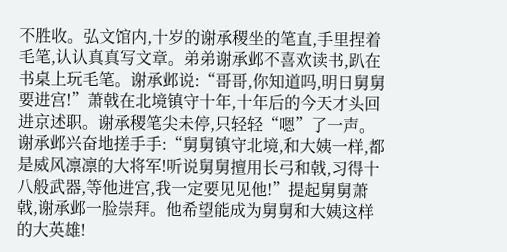不胜收。弘文馆内,十岁的谢承稷坐的笔直,手里捏着毛笔,认认真真写文章。弟弟谢承邺不喜欢读书,趴在书桌上玩毛笔。谢承邺说:“哥哥,你知道吗,明日舅舅要进宫!”萧戟在北境镇守十年,十年后的今天才头回进京述职。谢承稷笔尖未停,只轻轻“嗯”了一声。谢承邺兴奋地搓手手:“舅舅镇守北境,和大姨一样,都是威风凛凛的大将军!听说舅舅擅用长弓和戟,习得十八般武器,等他进宫,我一定要见见他!”提起舅舅萧戟,谢承邺一脸崇拜。他希望能成为舅舅和大姨这样的大英雄!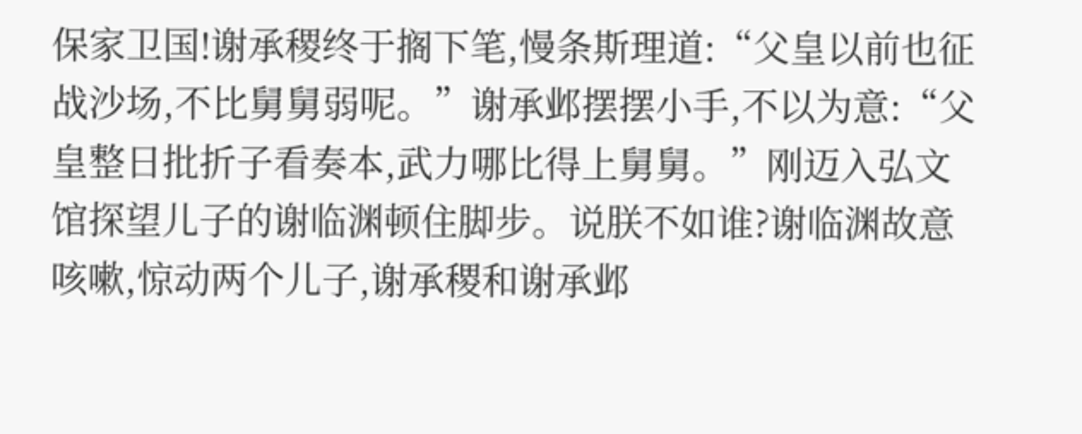保家卫国!谢承稷终于搁下笔,慢条斯理道:“父皇以前也征战沙场,不比舅舅弱呢。”谢承邺摆摆小手,不以为意:“父皇整日批折子看奏本,武力哪比得上舅舅。”刚迈入弘文馆探望儿子的谢临渊顿住脚步。说朕不如谁?谢临渊故意咳嗽,惊动两个儿子,谢承稷和谢承邺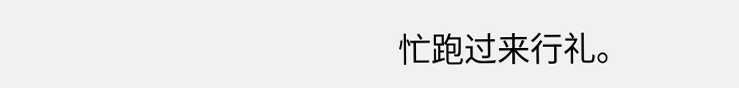忙跑过来行礼。